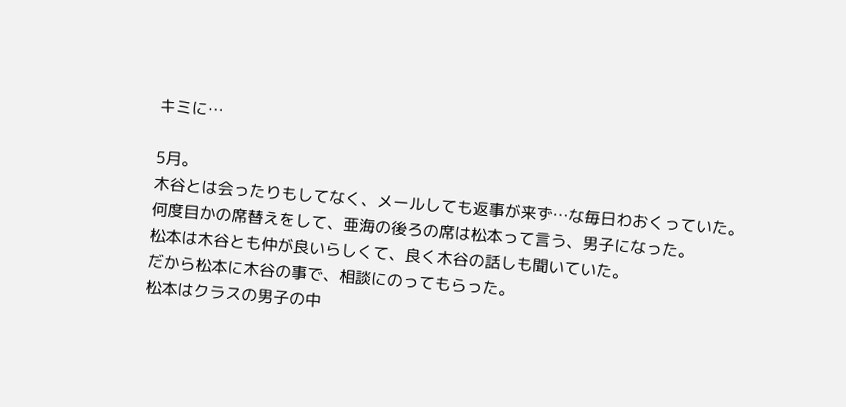キミに…

5月。
木谷とは会ったりもしてなく、メールしても返事が来ず…な毎日わおくっていた。
何度目かの席替えをして、亜海の後ろの席は松本って言う、男子になった。
松本は木谷とも仲が良いらしくて、良く木谷の話しも聞いていた。
だから松本に木谷の事で、相談にのってもらった。
松本はクラスの男子の中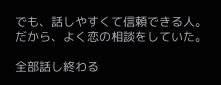でも、話しやすくて信頼できる人。
だから、よく恋の相談をしていた。

全部話し終わる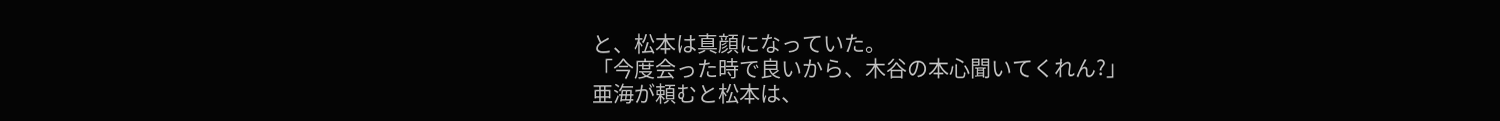と、松本は真顔になっていた。
「今度会った時で良いから、木谷の本心聞いてくれん?」
亜海が頼むと松本は、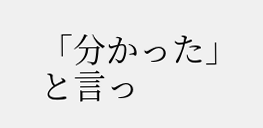「分かった」と言っ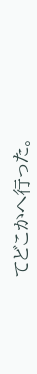てどこかへ行った。